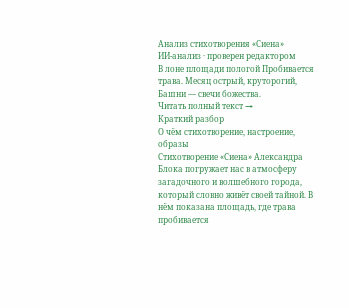Анализ стихотворения «Сиена»
ИИ-анализ · проверен редактором
В лоне площади пологой Пробивается трава. Месяц острый, круторогий, Башни — свечи божества.
Читать полный текст →
Краткий разбор
О чём стихотворение, настроение, образы
Стихотворение «Сиена» Александра Блока погружает нас в атмосферу загадочного и волшебного города, который словно живёт своей тайной. В нём показана площадь, где трава пробивается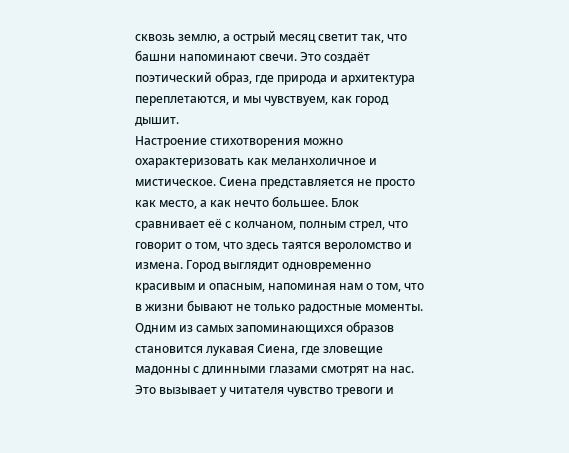сквозь землю, а острый месяц светит так, что башни напоминают свечи. Это создаёт поэтический образ, где природа и архитектура переплетаются, и мы чувствуем, как город дышит.
Настроение стихотворения можно охарактеризовать как меланхоличное и мистическое. Сиена представляется не просто как место, а как нечто большее. Блок сравнивает её с колчаном, полным стрел, что говорит о том, что здесь таятся вероломство и измена. Город выглядит одновременно красивым и опасным, напоминая нам о том, что в жизни бывают не только радостные моменты.
Одним из самых запоминающихся образов становится лукавая Сиена, где зловещие мадонны с длинными глазами смотрят на нас. Это вызывает у читателя чувство тревоги и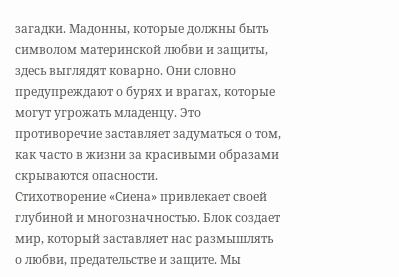загадки. Мадонны, которые должны быть символом материнской любви и защиты, здесь выглядят коварно. Они словно предупреждают о бурях и врагах, которые могут угрожать младенцу. Это противоречие заставляет задуматься о том, как часто в жизни за красивыми образами скрываются опасности.
Стихотворение «Сиена» привлекает своей глубиной и многозначностью. Блок создает мир, который заставляет нас размышлять о любви, предательстве и защите. Мы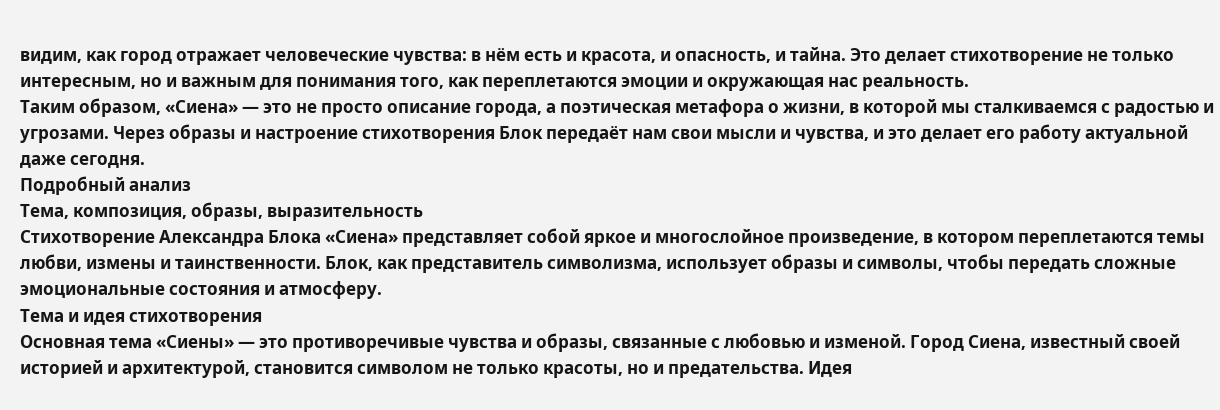видим, как город отражает человеческие чувства: в нём есть и красота, и опасность, и тайна. Это делает стихотворение не только интересным, но и важным для понимания того, как переплетаются эмоции и окружающая нас реальность.
Таким образом, «Сиена» — это не просто описание города, а поэтическая метафора о жизни, в которой мы сталкиваемся с радостью и угрозами. Через образы и настроение стихотворения Блок передаёт нам свои мысли и чувства, и это делает его работу актуальной даже сегодня.
Подробный анализ
Тема, композиция, образы, выразительность
Стихотворение Александра Блока «Сиена» представляет собой яркое и многослойное произведение, в котором переплетаются темы любви, измены и таинственности. Блок, как представитель символизма, использует образы и символы, чтобы передать сложные эмоциональные состояния и атмосферу.
Тема и идея стихотворения
Основная тема «Сиены» — это противоречивые чувства и образы, связанные с любовью и изменой. Город Сиена, известный своей историей и архитектурой, становится символом не только красоты, но и предательства. Идея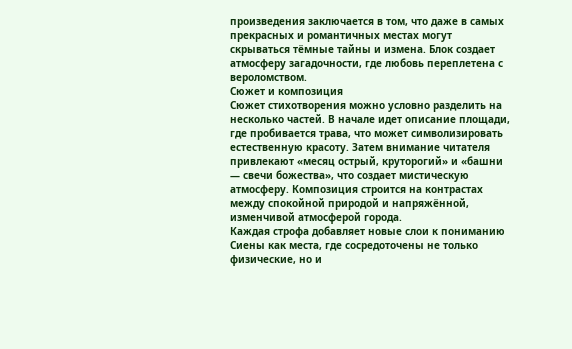произведения заключается в том, что даже в самых прекрасных и романтичных местах могут скрываться тёмные тайны и измена. Блок создает атмосферу загадочности, где любовь переплетена с вероломством.
Сюжет и композиция
Сюжет стихотворения можно условно разделить на несколько частей. В начале идет описание площади, где пробивается трава, что может символизировать естественную красоту. Затем внимание читателя привлекают «месяц острый, круторогий» и «башни — свечи божества», что создает мистическую атмосферу. Композиция строится на контрастах между спокойной природой и напряжённой, изменчивой атмосферой города.
Каждая строфа добавляет новые слои к пониманию Сиены как места, где сосредоточены не только физические, но и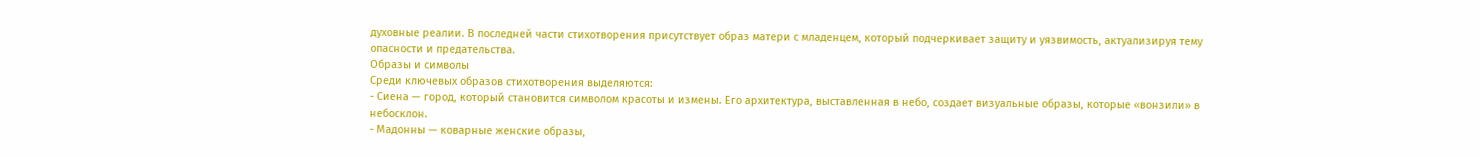духовные реалии. В последней части стихотворения присутствует образ матери с младенцем, который подчеркивает защиту и уязвимость, актуализируя тему опасности и предательства.
Образы и символы
Среди ключевых образов стихотворения выделяются:
- Сиена — город, который становится символом красоты и измены. Его архитектура, выставленная в небо, создает визуальные образы, которые «вонзили» в небосклон.
- Мадонны — коварные женские образы,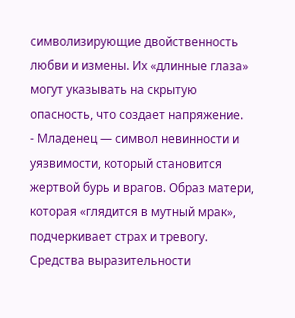символизирующие двойственность любви и измены. Их «длинные глаза» могут указывать на скрытую опасность, что создает напряжение.
- Младенец — символ невинности и уязвимости, который становится жертвой бурь и врагов. Образ матери, которая «глядится в мутный мрак», подчеркивает страх и тревогу.
Средства выразительности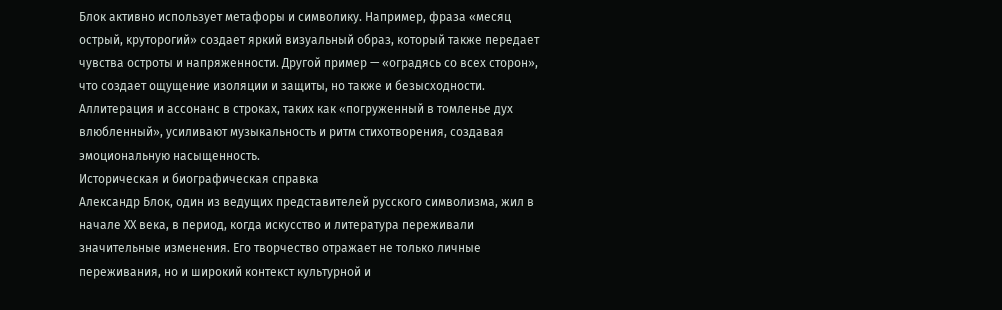Блок активно использует метафоры и символику. Например, фраза «месяц острый, круторогий» создает яркий визуальный образ, который также передает чувства остроты и напряженности. Другой пример — «оградясь со всех сторон», что создает ощущение изоляции и защиты, но также и безысходности.
Аллитерация и ассонанс в строках, таких как «погруженный в томленье дух влюбленный», усиливают музыкальность и ритм стихотворения, создавая эмоциональную насыщенность.
Историческая и биографическая справка
Александр Блок, один из ведущих представителей русского символизма, жил в начале XX века, в период, когда искусство и литература переживали значительные изменения. Его творчество отражает не только личные переживания, но и широкий контекст культурной и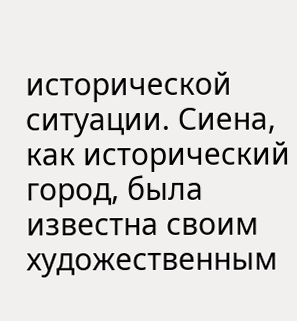исторической ситуации. Сиена, как исторический город, была известна своим художественным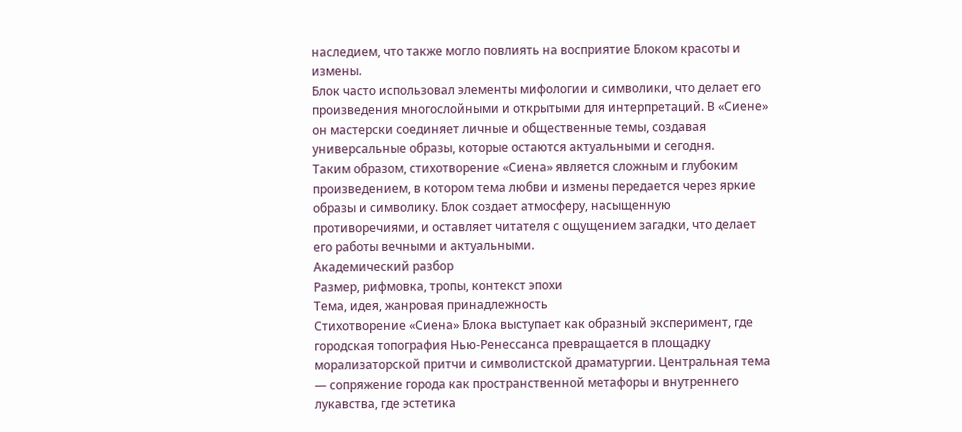наследием, что также могло повлиять на восприятие Блоком красоты и измены.
Блок часто использовал элементы мифологии и символики, что делает его произведения многослойными и открытыми для интерпретаций. В «Сиене» он мастерски соединяет личные и общественные темы, создавая универсальные образы, которые остаются актуальными и сегодня.
Таким образом, стихотворение «Сиена» является сложным и глубоким произведением, в котором тема любви и измены передается через яркие образы и символику. Блок создает атмосферу, насыщенную противоречиями, и оставляет читателя с ощущением загадки, что делает его работы вечными и актуальными.
Академический разбор
Размер, рифмовка, тропы, контекст эпохи
Тема, идея, жанровая принадлежность
Стихотворение «Сиена» Блока выступает как образный эксперимент, где городская топография Нью-Ренессанса превращается в площадку морализаторской притчи и символистской драматургии. Центральная тема — сопряжение города как пространственной метафоры и внутреннего лукавства, где эстетика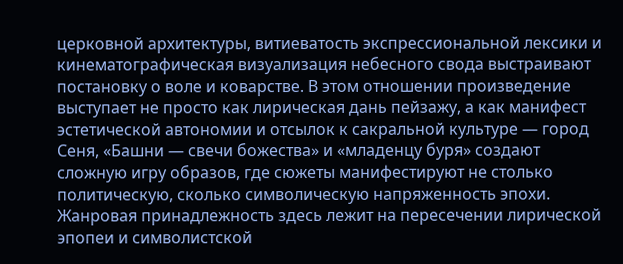церковной архитектуры, витиеватость экспрессиональной лексики и кинематографическая визуализация небесного свода выстраивают постановку о воле и коварстве. В этом отношении произведение выступает не просто как лирическая дань пейзажу, а как манифест эстетической автономии и отсылок к сакральной культуре — город Сеня, «Башни — свечи божества» и «младенцу буря» создают сложную игру образов, где сюжеты манифестируют не столько политическую, сколько символическую напряженность эпохи.
Жанровая принадлежность здесь лежит на пересечении лирической эпопеи и символистской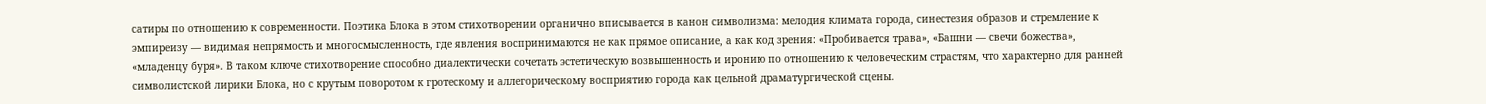сатиры по отношению к современности. Поэтика Блока в этом стихотворении органично вписывается в канон символизма: мелодия климата города, синестезия образов и стремление к эмпиреизу — видимая непрямость и многосмысленность, где явления воспринимаются не как прямое описание, а как код зрения: «Пробивается трава», «Башни — свечи божества», «младенцу буря». В таком ключе стихотворение способно диалектически сочетать эстетическую возвышенность и иронию по отношению к человеческим страстям, что характерно для ранней символистской лирики Блока, но с крутым поворотом к гротескому и аллегорическому восприятию города как цельной драматургической сцены.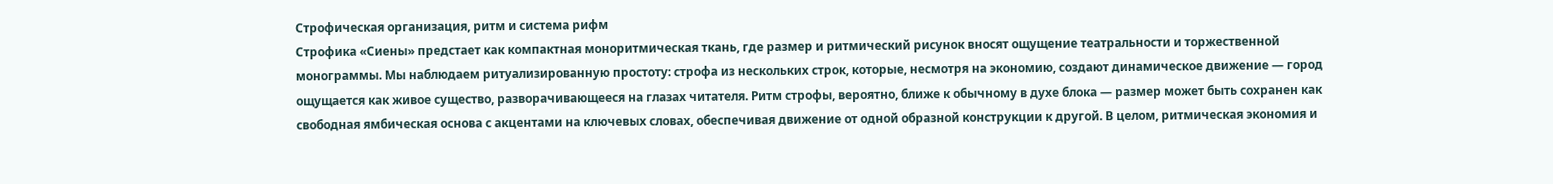Строфическая организация, ритм и система рифм
Строфика «Сиены» предстает как компактная моноритмическая ткань, где размер и ритмический рисунок вносят ощущение театральности и торжественной монограммы. Мы наблюдаем ритуализированную простоту: строфа из нескольких строк, которые, несмотря на экономию, создают динамическое движение — город ощущается как живое существо, разворачивающееся на глазах читателя. Ритм строфы, вероятно, ближе к обычному в духе блока — размер может быть сохранен как свободная ямбическая основа с акцентами на ключевых словах, обеспечивая движение от одной образной конструкции к другой. В целом, ритмическая экономия и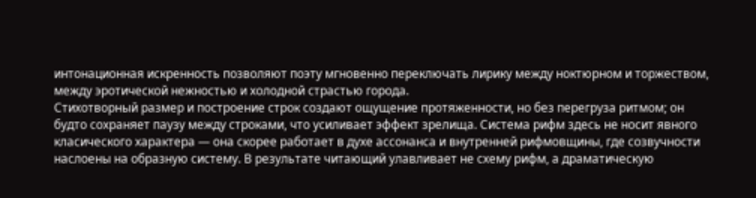интонационная искренность позволяют поэту мгновенно переключать лирику между ноктюрном и торжеством, между эротической нежностью и холодной страстью города.
Стихотворный размер и построение строк создают ощущение протяженности, но без перегруза ритмом; он будто сохраняет паузу между строками, что усиливает эффект зрелища. Система рифм здесь не носит явного класического характера — она скорее работает в духе ассонанса и внутренней рифмовщины, где созвучности наслоены на образную систему. В результате читающий улавливает не схему рифм, а драматическую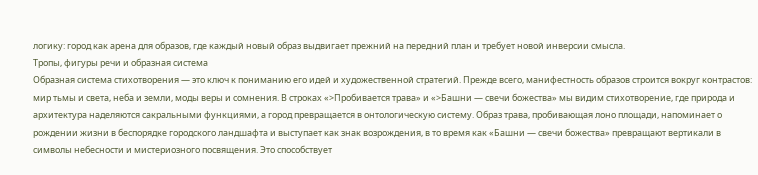логику: город как арена для образов, где каждый новый образ выдвигает прежний на передний план и требует новой инверсии смысла.
Тропы, фигуры речи и образная система
Образная система стихотворения — это ключ к пониманию его идей и художественной стратегий. Прежде всего, манифестность образов строится вокруг контрастов: мир тьмы и света, неба и земли, моды веры и сомнения. В строках «>Пробивается трава» и «>Башни — свечи божества» мы видим стихотворение, где природа и архитектура наделяются сакральными функциями, а город превращается в онтологическую систему. Образ трава, пробивающая лоно площади, напоминает о рождении жизни в беспорядке городского ландшафта и выступает как знак возрождения, в то время как «Башни — свечи божества» превращают вертикали в символы небесности и мистериозного посвящения. Это способствует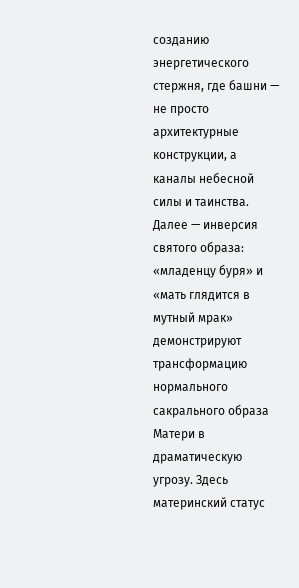созданию энергетического стержня, где башни — не просто архитектурные конструкции, а каналы небесной силы и таинства.
Далее — инверсия святого образа: «младенцу буря» и «мать глядится в мутный мрак» демонстрируют трансформацию нормального сакрального образа Матери в драматическую угрозу. Здесь материнский статус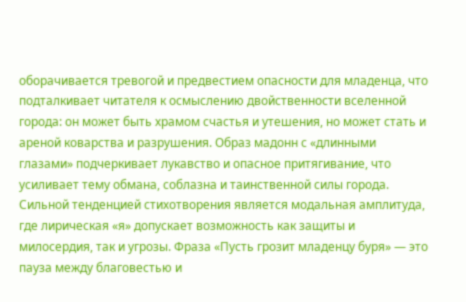оборачивается тревогой и предвестием опасности для младенца, что подталкивает читателя к осмыслению двойственности вселенной города: он может быть храмом счастья и утешения, но может стать и ареной коварства и разрушения. Образ мадонн с «длинными глазами» подчеркивает лукавство и опасное притягивание, что усиливает тему обмана, соблазна и таинственной силы города.
Сильной тенденцией стихотворения является модальная амплитуда, где лирическая «я» допускает возможность как защиты и милосердия, так и угрозы. Фраза «Пусть грозит младенцу буря» — это пауза между благовестью и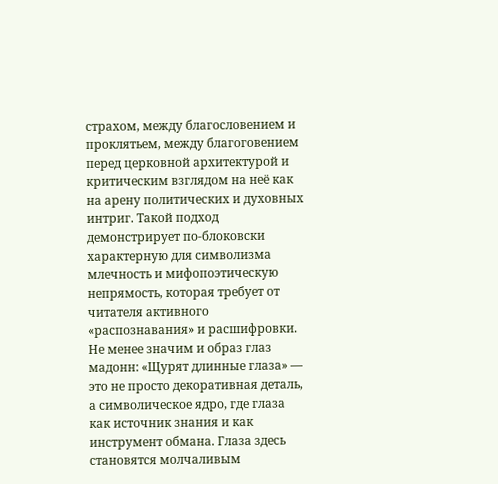страхом, между благословением и проклятьем, между благоговением перед церковной архитектурой и критическим взглядом на неё как на арену политических и духовных интриг. Такой подход демонстрирует по-блоковски характерную для символизма млечность и мифопоэтическую непрямость, которая требует от читателя активного «распознавания» и расшифровки.
Не менее значим и образ глаз мадонн: «Щурят длинные глаза» — это не просто декоративная деталь, а символическое ядро, где глаза как источник знания и как инструмент обмана. Глаза здесь становятся молчаливым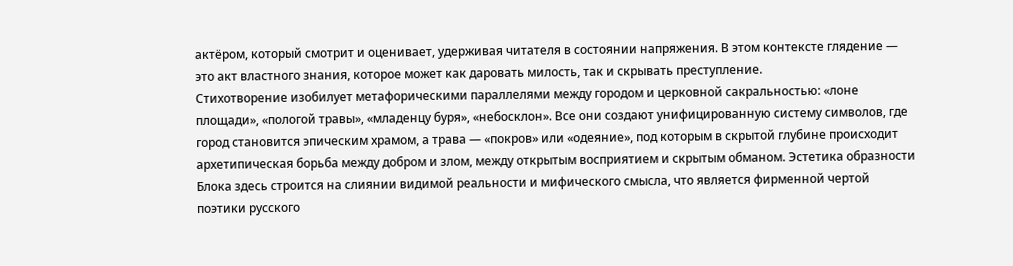актёром, который смотрит и оценивает, удерживая читателя в состоянии напряжения. В этом контексте глядение — это акт властного знания, которое может как даровать милость, так и скрывать преступление.
Стихотворение изобилует метафорическими параллелями между городом и церковной сакральностью: «лоне площади», «пологой травы», «младенцу буря», «небосклон». Все они создают унифицированную систему символов, где город становится эпическим храмом, а трава — «покров» или «одеяние», под которым в скрытой глубине происходит архетипическая борьба между добром и злом, между открытым восприятием и скрытым обманом. Эстетика образности Блока здесь строится на слиянии видимой реальности и мифического смысла, что является фирменной чертой поэтики русского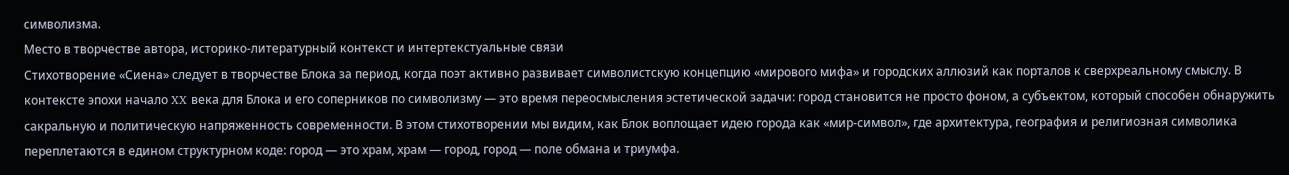символизма.
Место в творчестве автора, историко-литературный контекст и интертекстуальные связи
Стихотворение «Сиена» следует в творчестве Блока за период, когда поэт активно развивает символистскую концепцию «мирового мифа» и городских аллюзий как порталов к сверхреальному смыслу. В контексте эпохи начало XX века для Блока и его соперников по символизму — это время переосмысления эстетической задачи: город становится не просто фоном, а субъектом, который способен обнаружить сакральную и политическую напряженность современности. В этом стихотворении мы видим, как Блок воплощает идею города как «мир-символ», где архитектура, география и религиозная символика переплетаются в едином структурном коде: город — это храм, храм — город, город — поле обмана и триумфа.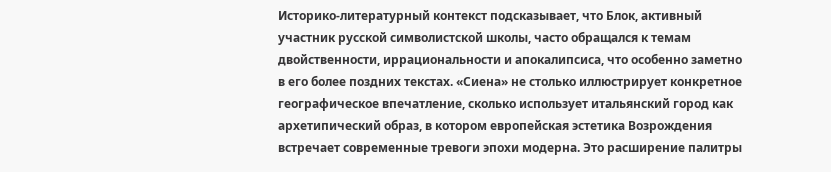Историко-литературный контекст подсказывает, что Блок, активный участник русской символистской школы, часто обращался к темам двойственности, иррациональности и апокалипсиса, что особенно заметно в его более поздних текстах. «Сиена» не столько иллюстрирует конкретное географическое впечатление, сколько использует итальянский город как архетипический образ, в котором европейская эстетика Возрождения встречает современные тревоги эпохи модерна. Это расширение палитры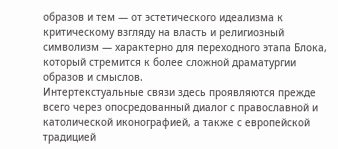образов и тем — от эстетического идеализма к критическому взгляду на власть и религиозный символизм — характерно для переходного этапа Блока, который стремится к более сложной драматургии образов и смыслов.
Интертекстуальные связи здесь проявляются прежде всего через опосредованный диалог с православной и католической иконографией, а также с европейской традицией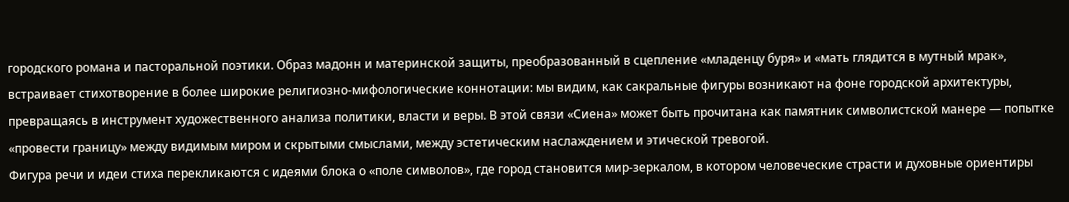городского романа и пасторальной поэтики. Образ мадонн и материнской защиты, преобразованный в сцепление «младенцу буря» и «мать глядится в мутный мрак», встраивает стихотворение в более широкие религиозно-мифологические коннотации: мы видим, как сакральные фигуры возникают на фоне городской архитектуры, превращаясь в инструмент художественного анализа политики, власти и веры. В этой связи «Сиена» может быть прочитана как памятник символистской манере — попытке «провести границу» между видимым миром и скрытыми смыслами, между эстетическим наслаждением и этической тревогой.
Фигура речи и идеи стиха перекликаются с идеями блока о «поле символов», где город становится мир-зеркалом, в котором человеческие страсти и духовные ориентиры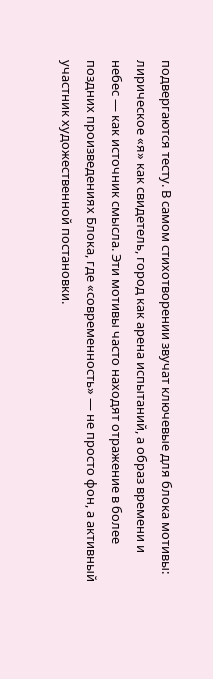подвергаются тесту. В самом стихотворении звучат ключевые для блока мотивы: лирическое «я» как свидетель, город как арена испытаний, а образ времени и небес — как источник смысла. Эти мотивы часто находят отражение в более поздних произведениях Блока, где «современность» — не просто фон, а активный участник художественной постановки.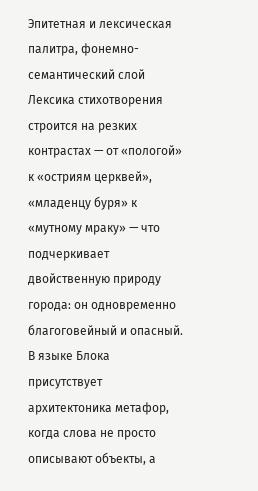Эпитетная и лексическая палитра, фонемно-семантический слой
Лексика стихотворения строится на резких контрастах — от «пологой» к «остриям церквей», «младенцу буря» к «мутному мраку» — что подчеркивает двойственную природу города: он одновременно благоговейный и опасный. В языке Блока присутствует архитектоника метафор, когда слова не просто описывают объекты, а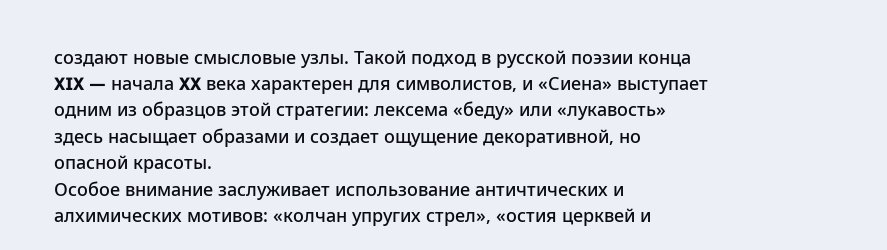создают новые смысловые узлы. Такой подход в русской поэзии конца XIX — начала XX века характерен для символистов, и «Сиена» выступает одним из образцов этой стратегии: лексема «беду» или «лукавость» здесь насыщает образами и создает ощущение декоративной, но опасной красоты.
Особое внимание заслуживает использование античтических и алхимических мотивов: «колчан упругих стрел», «остия церквей и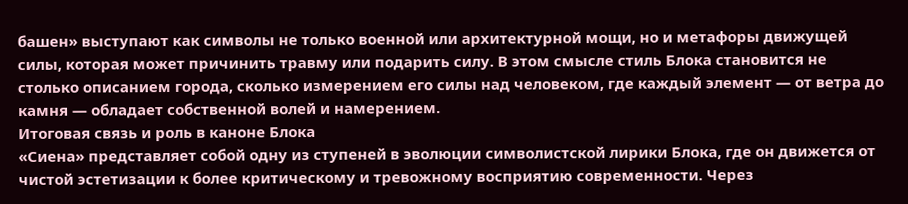башен» выступают как символы не только военной или архитектурной мощи, но и метафоры движущей силы, которая может причинить травму или подарить силу. В этом смысле стиль Блока становится не столько описанием города, сколько измерением его силы над человеком, где каждый элемент — от ветра до камня — обладает собственной волей и намерением.
Итоговая связь и роль в каноне Блока
«Сиена» представляет собой одну из ступеней в эволюции символистской лирики Блока, где он движется от чистой эстетизации к более критическому и тревожному восприятию современности. Через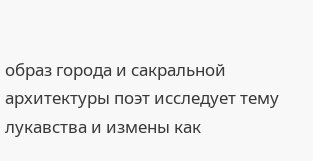образ города и сакральной архитектуры поэт исследует тему лукавства и измены как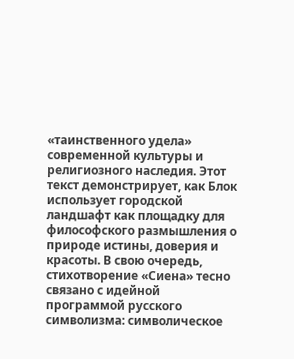«таинственного удела» современной культуры и религиозного наследия. Этот текст демонстрирует, как Блок использует городской ландшафт как площадку для философского размышления о природе истины, доверия и красоты. В свою очередь, стихотворение «Сиена» тесно связано с идейной программой русского символизма: символическое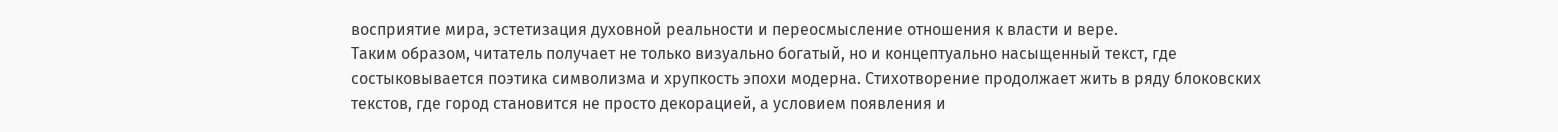восприятие мира, эстетизация духовной реальности и переосмысление отношения к власти и вере.
Таким образом, читатель получает не только визуально богатый, но и концептуально насыщенный текст, где состыковывается поэтика символизма и хрупкость эпохи модерна. Стихотворение продолжает жить в ряду блоковских текстов, где город становится не просто декорацией, а условием появления и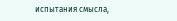испытания смысла,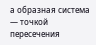а образная система — точкой пересечения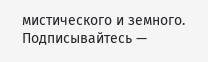мистического и земного.
Подписывайтесь —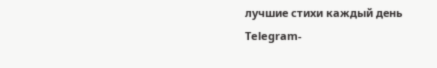лучшие стихи каждый день
Telegram-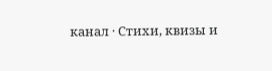канал · Стихи, квизы и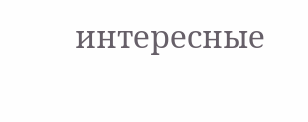интересные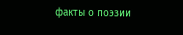факты о поэзии